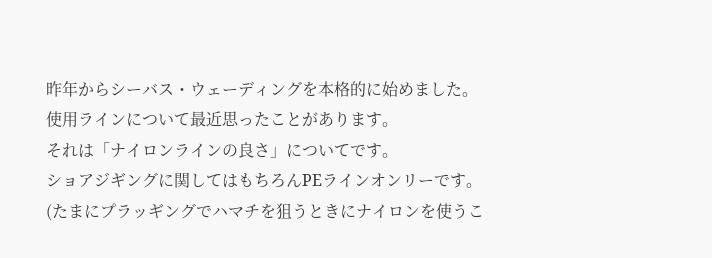昨年からシーバス・ウェーディングを本格的に始めました。
使用ラインについて最近思ったことがあります。
それは「ナイロンラインの良さ」についてです。
ショアジギングに関してはもちろんPEラインオンリーです。
(たまにプラッギングでハマチを狙うときにナイロンを使うこ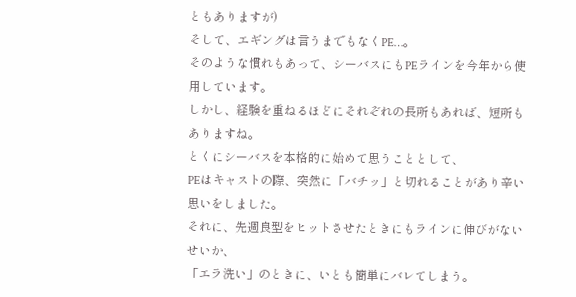ともありますが)
そして、エギングは言うまでもなくPE…。
そのような慣れもあって、シーバスにもPEラインを今年から使用しています。
しかし、経験を重ねるほどにそれぞれの長所もあれば、短所もありますね。
とくにシーバスを本格的に始めて思うこととして、
PEはキャストの際、突然に「バチッ」と切れることがあり辛い思いをしました。
それに、先週良型をヒットさせたときにもラインに伸びがないせいか、
「エラ洗い」のときに、いとも簡単にバレてしまう。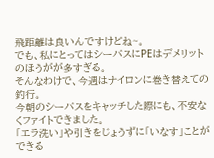飛距離は良いんですけどね~。
でも、私にとってはシーバスにPEはデメリットのほうがが多すぎる。
そんなわけで、今週はナイロンに巻き替えての釣行。
今朝のシーバスをキャッチした際にも、不安なくファイトできました。
「エラ洗い」や引きをじょうずに「いなす」ことができる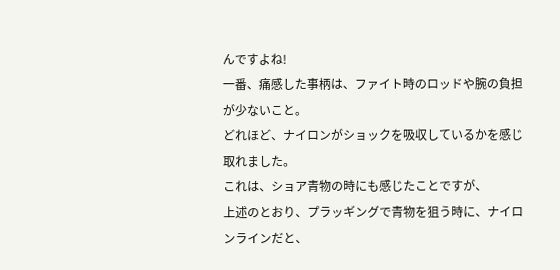んですよね!
一番、痛感した事柄は、ファイト時のロッドや腕の負担が少ないこと。
どれほど、ナイロンがショックを吸収しているかを感じ取れました。
これは、ショア青物の時にも感じたことですが、
上述のとおり、プラッギングで青物を狙う時に、ナイロンラインだと、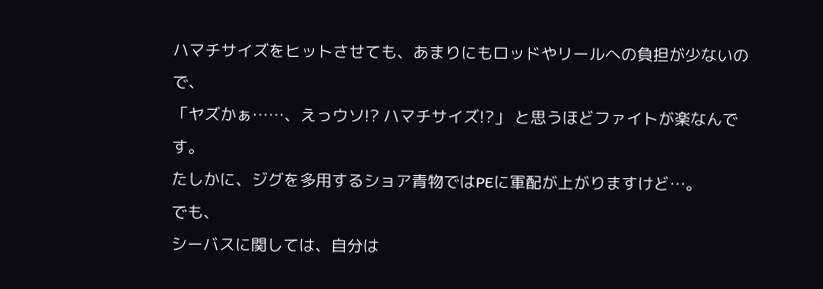ハマチサイズをヒットさせても、あまりにもロッドやリールへの負担が少ないので、
「ヤズかぁ……、えっウソ!? ハマチサイズ!?」 と思うほどファイトが楽なんです。
たしかに、ジグを多用するショア青物ではPEに軍配が上がりますけど…。
でも、
シーバスに関しては、自分は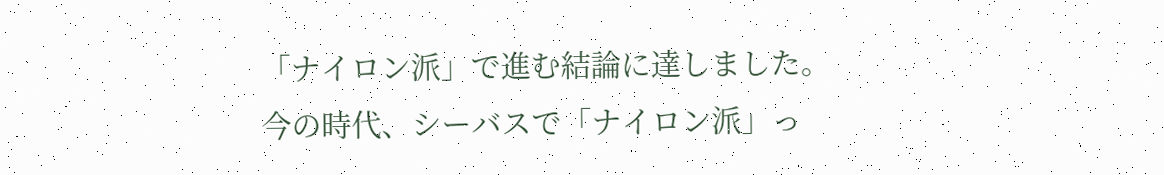「ナイロン派」で進む結論に達しました。
今の時代、シーバスで「ナイロン派」っ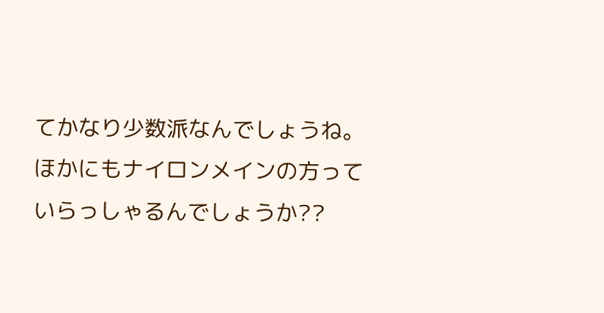てかなり少数派なんでしょうね。
ほかにもナイロンメインの方っていらっしゃるんでしょうか??